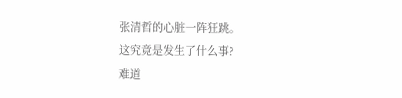张清哲的心脏一阵狂跳。
这究竟是发生了什么事?
难道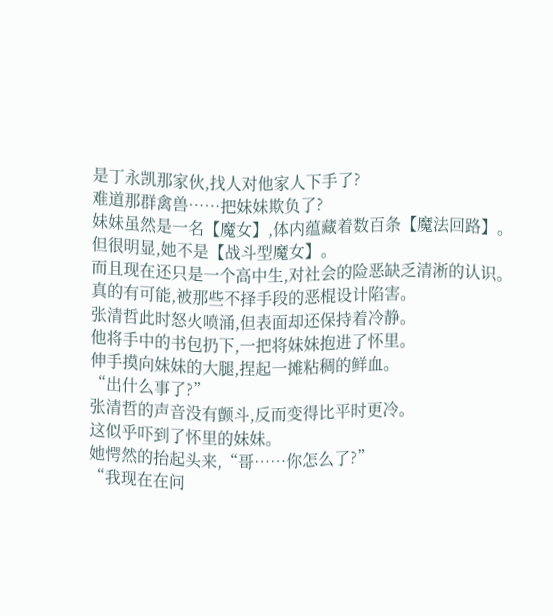是丁永凯那家伙,找人对他家人下手了?
难道那群禽兽……把妹妹欺负了?
妹妹虽然是一名【魔女】,体内蕴藏着数百条【魔法回路】。
但很明显,她不是【战斗型魔女】。
而且现在还只是一个高中生,对社会的险恶缺乏清淅的认识。
真的有可能,被那些不择手段的恶棍设计陷害。
张清哲此时怒火喷涌,但表面却还保持着冷静。
他将手中的书包扔下,一把将妹妹抱进了怀里。
伸手摸向妹妹的大腿,捏起一摊粘稠的鲜血。
“出什么事了?”
张清哲的声音没有颤斗,反而变得比平时更冷。
这似乎吓到了怀里的妹妹。
她愕然的抬起头来,“哥……你怎么了?”
“我现在在问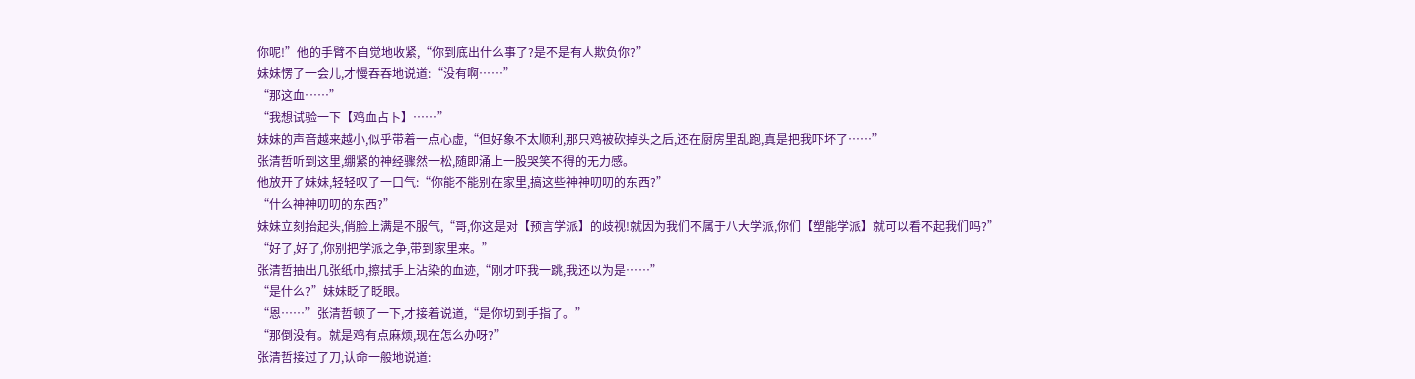你呢!”他的手臂不自觉地收紧,“你到底出什么事了?是不是有人欺负你?”
妹妹愣了一会儿,才慢吞吞地说道:“没有啊……”
“那这血……”
“我想试验一下【鸡血占卜】……”
妹妹的声音越来越小,似乎带着一点心虚,“但好象不太顺利,那只鸡被砍掉头之后,还在厨房里乱跑,真是把我吓坏了……”
张清哲听到这里,绷紧的神经骤然一松,随即涌上一股哭笑不得的无力感。
他放开了妹妹,轻轻叹了一口气:“你能不能别在家里,搞这些神神叨叨的东西?”
“什么神神叨叨的东西?”
妹妹立刻抬起头,俏脸上满是不服气,“哥,你这是对【预言学派】的歧视!就因为我们不属于八大学派,你们【塑能学派】就可以看不起我们吗?”
“好了,好了,你别把学派之争,带到家里来。”
张清哲抽出几张纸巾,擦拭手上沾染的血迹,“刚才吓我一跳,我还以为是……”
“是什么?”妹妹眨了眨眼。
“恩……”张清哲顿了一下,才接着说道,“是你切到手指了。”
“那倒没有。就是鸡有点麻烦,现在怎么办呀?”
张清哲接过了刀,认命一般地说道: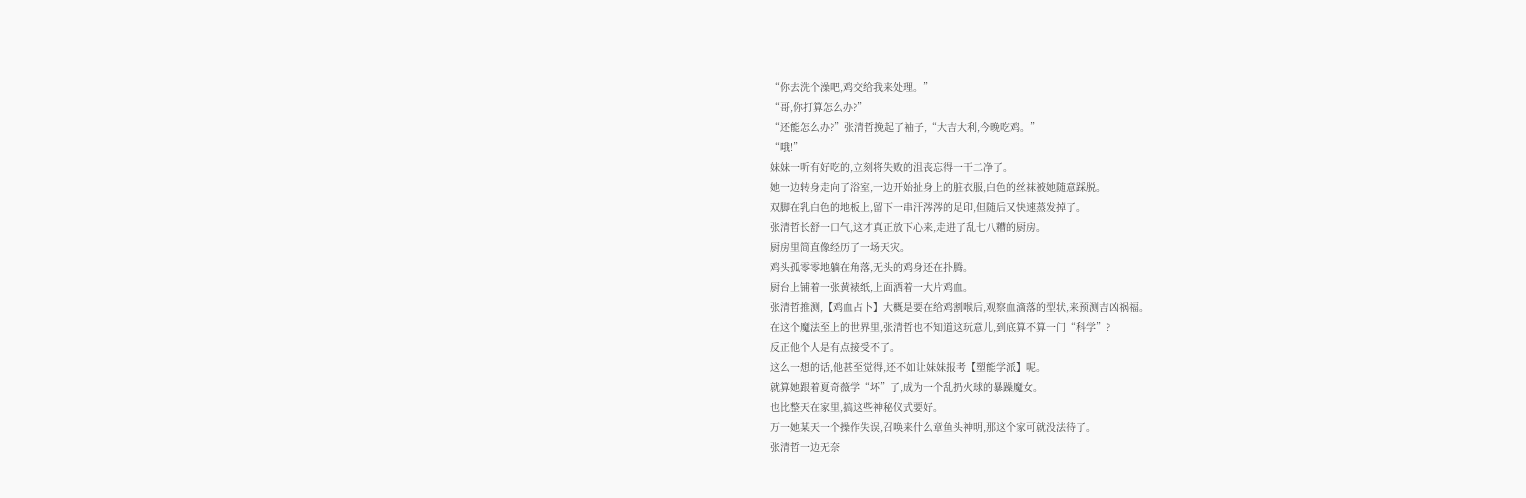“你去洗个澡吧,鸡交给我来处理。”
“哥,你打算怎么办?”
“还能怎么办?”张清哲挽起了袖子,“大吉大利,今晚吃鸡。”
“哦!”
妹妹一听有好吃的,立刻将失败的沮丧忘得一干二净了。
她一边转身走向了浴室,一边开始扯身上的脏衣服,白色的丝袜被她随意踩脱。
双脚在乳白色的地板上,留下一串汗涔涔的足印,但随后又快速蒸发掉了。
张清哲长舒一口气,这才真正放下心来,走进了乱七八糟的厨房。
厨房里简直像经历了一场天灾。
鸡头孤零零地躺在角落,无头的鸡身还在扑腾。
厨台上铺着一张黄裱纸,上面洒着一大片鸡血。
张清哲推测,【鸡血占卜】大概是要在给鸡割喉后,观察血滴落的型状,来预测吉凶祸福。
在这个魔法至上的世界里,张清哲也不知道这玩意儿,到底算不算一门“科学”?
反正他个人是有点接受不了。
这么一想的话,他甚至觉得,还不如让妹妹报考【塑能学派】呢。
就算她跟着夏奇薇学“坏”了,成为一个乱扔火球的暴躁魔女。
也比整天在家里,搞这些神秘仪式要好。
万一她某天一个操作失误,召唤来什么章鱼头神明,那这个家可就没法待了。
张清哲一边无奈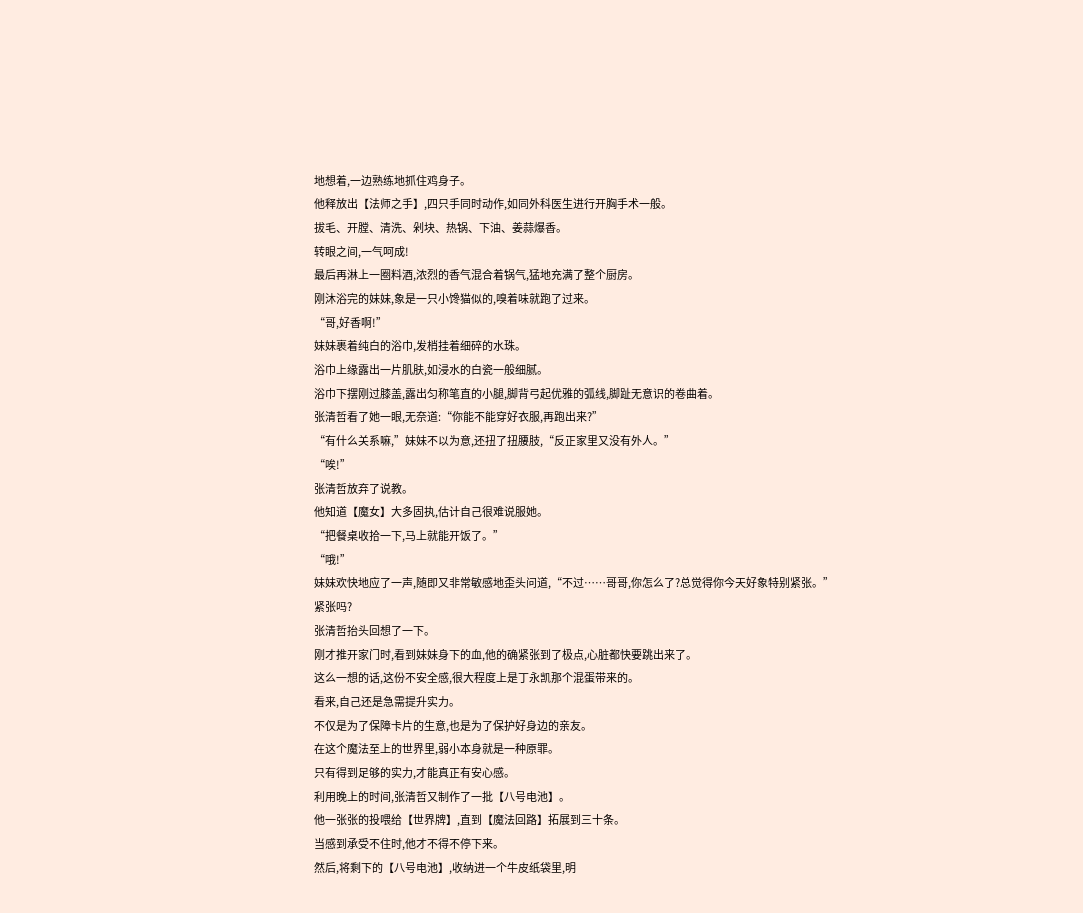地想着,一边熟练地抓住鸡身子。
他释放出【法师之手】,四只手同时动作,如同外科医生进行开胸手术一般。
拔毛、开膛、清洗、剁块、热锅、下油、姜蒜爆香。
转眼之间,一气呵成!
最后再淋上一圈料酒,浓烈的香气混合着锅气,猛地充满了整个厨房。
刚沐浴完的妹妹,象是一只小馋猫似的,嗅着味就跑了过来。
“哥,好香啊!”
妹妹裹着纯白的浴巾,发梢挂着细碎的水珠。
浴巾上缘露出一片肌肤,如浸水的白瓷一般细腻。
浴巾下摆刚过膝盖,露出匀称笔直的小腿,脚背弓起优雅的弧线,脚趾无意识的卷曲着。
张清哲看了她一眼,无奈道:“你能不能穿好衣服,再跑出来?”
“有什么关系嘛,”妹妹不以为意,还扭了扭腰肢,“反正家里又没有外人。”
“唉!”
张清哲放弃了说教。
他知道【魔女】大多固执,估计自己很难说服她。
“把餐桌收拾一下,马上就能开饭了。”
“哦!”
妹妹欢快地应了一声,随即又非常敏感地歪头问道,“不过……哥哥,你怎么了?总觉得你今天好象特别紧张。”
紧张吗?
张清哲抬头回想了一下。
刚才推开家门时,看到妹妹身下的血,他的确紧张到了极点,心脏都快要跳出来了。
这么一想的话,这份不安全感,很大程度上是丁永凯那个混蛋带来的。
看来,自己还是急需提升实力。
不仅是为了保障卡片的生意,也是为了保护好身边的亲友。
在这个魔法至上的世界里,弱小本身就是一种原罪。
只有得到足够的实力,才能真正有安心感。
利用晚上的时间,张清哲又制作了一批【八号电池】。
他一张张的投喂给【世界牌】,直到【魔法回路】拓展到三十条。
当感到承受不住时,他才不得不停下来。
然后,将剩下的【八号电池】,收纳进一个牛皮纸袋里,明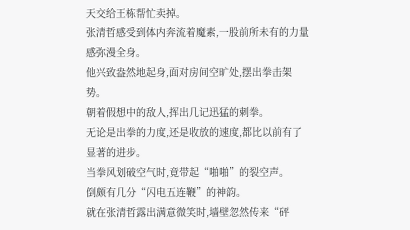天交给王栋帮忙卖掉。
张清哲感受到体内奔流着魔素,一股前所未有的力量感弥漫全身。
他兴致盎然地起身,面对房间空旷处,摆出拳击架势。
朝着假想中的敌人,挥出几记迅猛的刺拳。
无论是出拳的力度,还是收放的速度,都比以前有了显著的进步。
当拳风划破空气时,竟带起“啪啪”的裂空声。
倒颇有几分“闪电五连鞭”的神韵。
就在张清哲露出满意微笑时,墙壁忽然传来“砰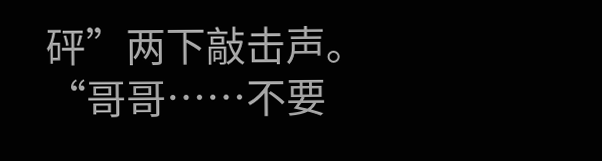砰”两下敲击声。
“哥哥……不要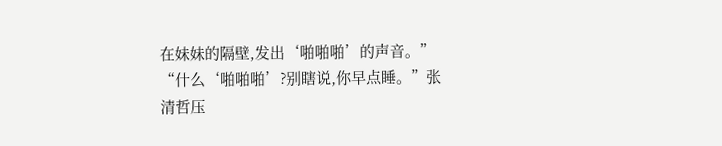在妹妹的隔壁,发出‘啪啪啪’的声音。”
“什么‘啪啪啪’?别瞎说,你早点睡。”张清哲压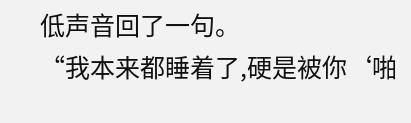低声音回了一句。
“我本来都睡着了,硬是被你‘啪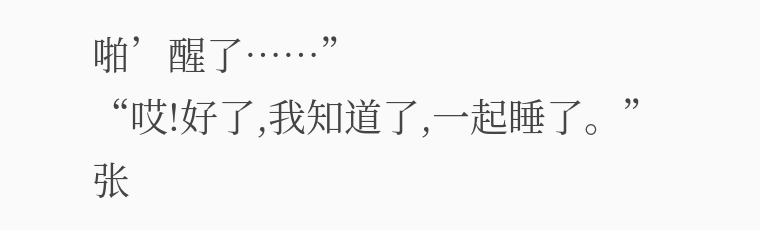啪’醒了……”
“哎!好了,我知道了,一起睡了。”张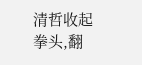清哲收起拳头,翻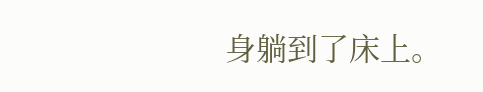身躺到了床上。